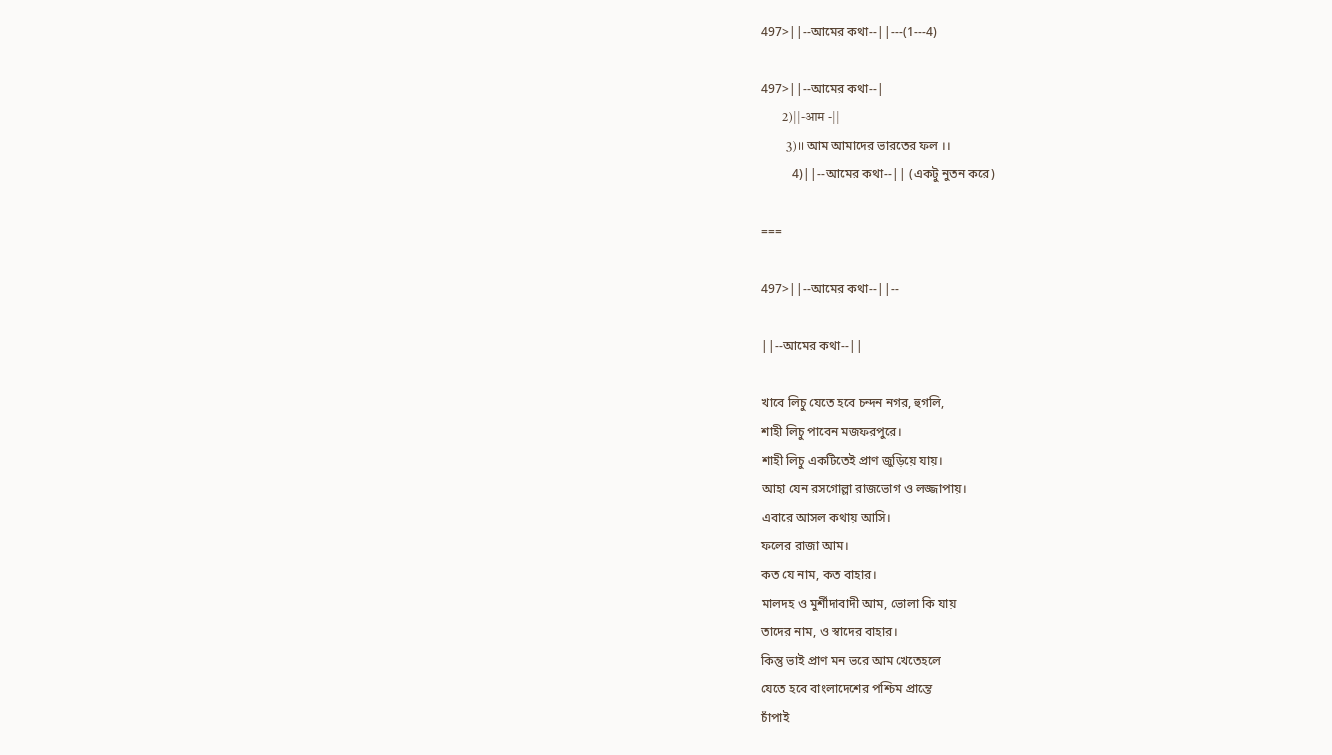497>||--আমের কথা--||---(1---4)

497>||--আমের কথা--|
        2)||-आम -||
         3)।। আম আমাদের ভারতের ফল ।।
          4)||--আমের কথা--|| (একটু নুতন করে)

===

497>||--আমের কথা--||--

||--আমের কথা--||

খাবে লিচু যেতে হবে চন্দন নগর, হুগলি,
শাহী লিচু পাবেন মজফরপুরে।
শাহী লিচু একটিতেই প্রাণ জুড়িয়ে যায়।
আহা যেন রসগোল্লা রাজভোগ ও লজ্জাপায়।
এবারে আসল কথায় আসি।
ফলের রাজা আম।
কত যে নাম, কত বাহার।
মালদহ ও মুর্শীদাবাদী আম, ভোলা কি যায়
তাদের নাম, ও স্বাদের বাহার।
কিন্তু ভাই প্রাণ মন ভরে আম খেতেহলে
যেতে হবে বাংলাদেশের পশ্চিম প্রান্তে
চাঁপাই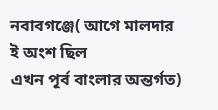নবাবগঞ্জে( আগে মালদার ই অংশ ছিল
এখন পূর্ব বাংলার অন্তর্গত)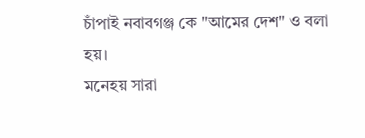চাঁপাই নবাবগঞ্জ কে "আমের দেশ" ও বলা হয়।
মনেহয় সারা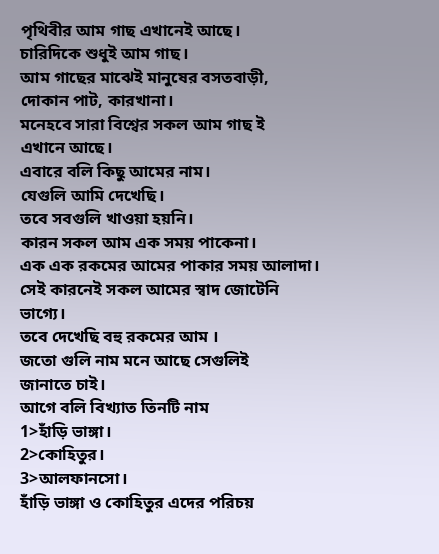পৃথিবীর আম গাছ এখানেই আছে।
চারিদিকে শুধুই আম গাছ।
আম গাছের মাঝেই মানুষের বসতবাড়ী,
দোকান পাট, কারখানা।
মনেহবে সারা বিশ্বের সকল আম গাছ ই
এখানে আছে।
এবারে বলি কিছু আমের নাম।
যেগুলি আমি দেখেছি।
তবে সবগুলি খাওয়া হয়নি।
কারন সকল আম এক সময় পাকেনা।
এক এক রকমের আমের পাকার সময় আলাদা।
সেই কারনেই সকল আমের স্বাদ জোটেনি
ভাগ্যে।
তবে দেখেছি বহু রকমের আম ।
জতো গুলি নাম মনে আছে সেগুলিই
জানাতে চাই।
আগে বলি বিখ্যাত তিনটি নাম
1>হাঁড়ি ভাঙ্গা।
2>কোহিতুর।
3>আলফানসো।
হাঁড়ি ভাঙ্গা ও কোহিতুর এদের পরিচয়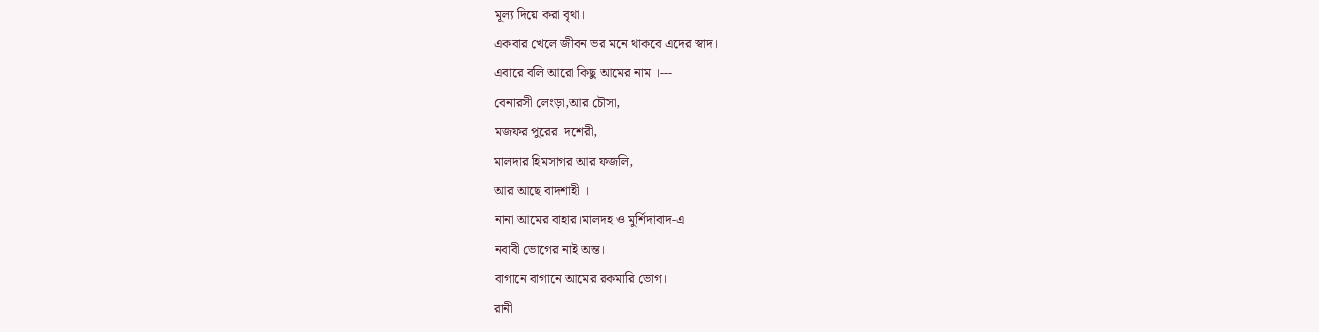মূল্য দিয়ে করা বৃথা।
একবার খেলে জীবন ভর মনে থাকবে এদের স্বাদ।
এবারে বলি আরো কিছু আমের নাম ।---
বেনারসী লেংড়া,আর চৌসা,
মজফর পুরের  দশেরী,
মালদার হিমসাগর আর ফজলি,
আর আছে বাদশাহী ।
নানা আমের বাহার।মালদহ ও মুর্শিদাবাদ-এ
নবাবী ভোগের নাই অন্ত।
বাগানে বাগানে আমের রকমারি ভোগ।
রানী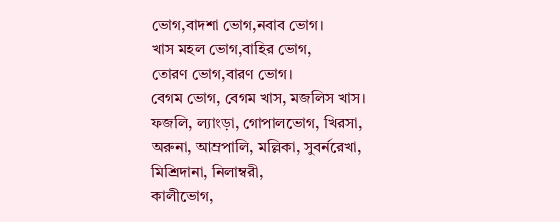ভোগ,বাদশা ভোগ,নবাব ভোগ।
খাস মহল ভোগ,বাহির ভোগ,
তোরণ ভোগ,বারণ ভোগ।
বেগম ভোগ, বেগম খাস, মজলিস খাস।
ফজলি, ল্যাংড়া, গোপালভোগ, খিরসা,
অরুনা, আম্রপালি, মল্লিকা, সুবর্নরেখা, মিশ্রিদানা, নিলাম্বরী,
কালীভোগ,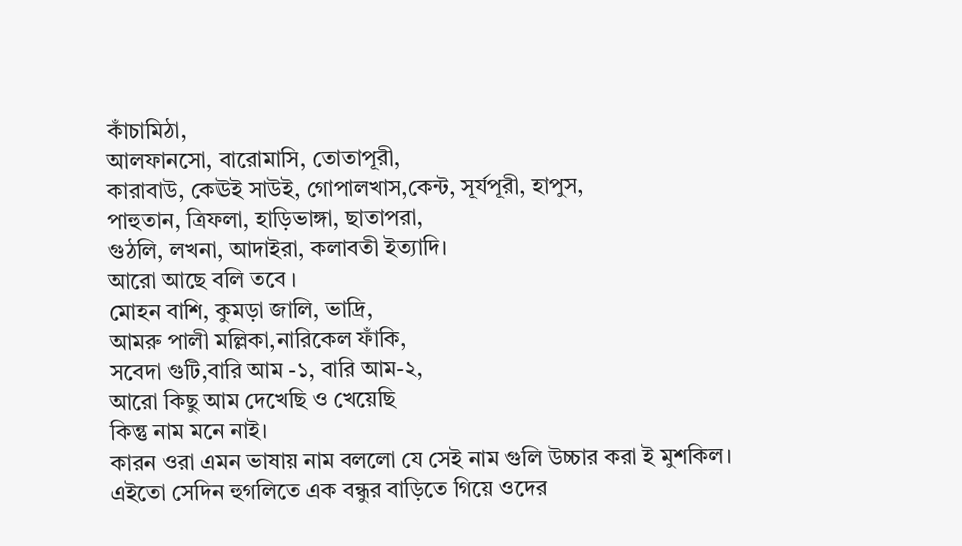কাঁচামিঠা,
আলফানসো, বারোমাসি, তোতাপূরী,
কারাবাউ, কেঊই সাউই, গোপালখাস,কেন্ট, সূর্যপূরী, হাপুস,
পাহুতান, ত্রিফলা, হাড়িভাঙ্গা, ছাতাপরা,
গুঠলি, লখনা, আদাইরা, কলাবতী ইত্যাদি।
আরো আছে বলি তবে ।
মোহন বাশি, কুমড়া জালি, ভাদ্রি,
আমরু পালী মল্লিকা,নারিকেল ফাঁকি,
সবেদা গুটি,বারি আম -১, বারি আম-২,
আরো কিছু আম দেখেছি ও খেয়েছি
কিন্তু নাম মনে নাই।
কারন ওরা এমন ভাষায় নাম বললো যে সেই নাম গুলি উচ্চার করা ই মুশকিল।
এইতো সেদিন হুগলিতে এক বন্ধুর বাড়িতে গিয়ে ওদের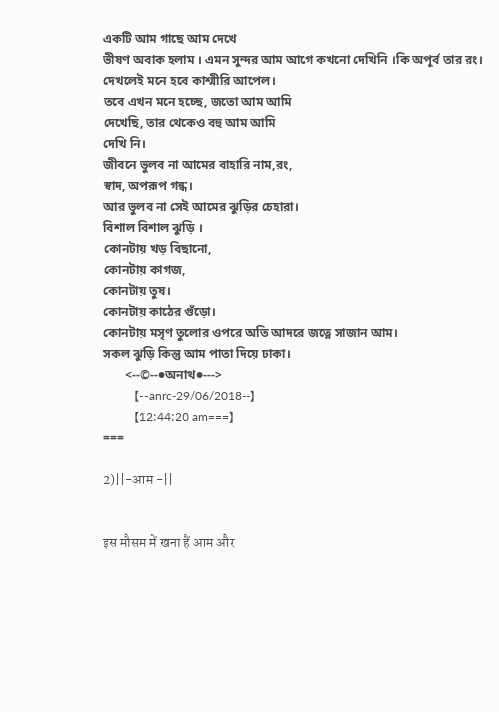একটি আম গাছে আম দেখে
ভীষণ অবাক হলাম । এমন সুন্দর আম আগে কখনো দেখিনি ।কি অপূর্ব তার রং।
দেখলেই মনে হবে কাশ্মীরি আপেল।
তবে এখন মনে হচ্ছে, জতো আম আমি
দেখেছি, তার থেকেও বহু আম আমি
দেখি নি।
জীবনে ভুলব না আমের বাহারি নাম,রং,
স্বাদ, অপরূপ গন্ধ।
আর ভুলব না সেই আমের ঝুড়ির চেহারা।
বিশাল বিশাল ঝুড়ি ।
কোনটায় খড় বিছানো,
কোনটায় কাগজ,
কোনটায় তুষ।
কোনটায় কাঠের গুঁড়ো।
কোনটায় মসৃণ তুলোর ওপরে অতি আদরে জত্নে সাজান আম।
সকল ঝুড়ি কিন্তু আম পাতা দিয়ে ঢাকা।
       <--©--●অনাথ●--->
        【--anrc-29/06/2018--】
        【12:44:20 am===】
===

2)||-आम -||


इस मौसम में खना हैं आम और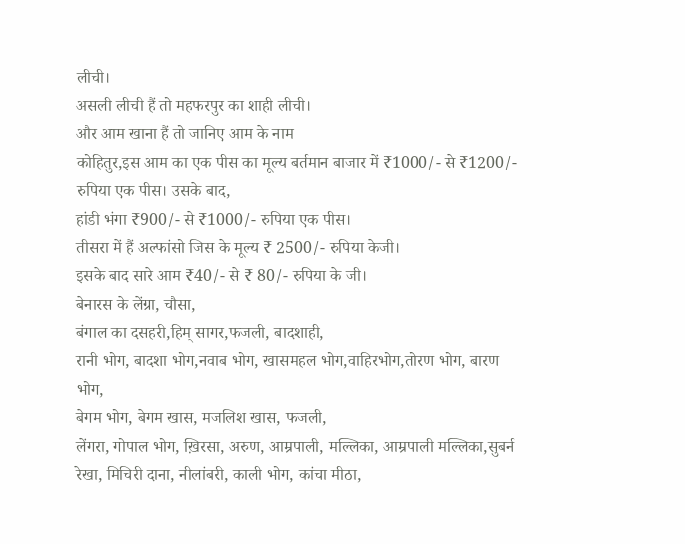लीची।
असली लीची हैं तो महफरपुर का शाही लीची।
और आम खाना हैं तो जानिए आम के नाम
कोहितुर,इस आम का एक पीस का मूल्य बर्तमान बाजार में ₹1000/- से ₹1200/- रुपिया एक पीस। उसके बाद,
हांडी भंगा ₹900/- से ₹1000/- रुपिया एक पीस।
तीसरा में हैं अल्फांसो जिस के मूल्य ₹ 2500/- रुपिया केजी।
इसके बाद सारे आम ₹40/- से ₹ 80/- रुपिया के जी।
बेनारस के लेंग्रा, चौसा,
बंगाल का दसहरी,हिम् सागर,फजली, बादशाही,
रानी भोग, बादशा भोग,नवाब भोग, खासमहल भोग,वाहिरभोग,तोरण भोग, बारण भोग,
बेगम भोग, बेगम खास, मजलिश खास, फजली,
लेंगरा, गोपाल भोग, ख़िरसा, अरुण, आम्रपाली, मल्लिका, आम्रपाली मल्लिका,सुबर्न रेखा, मिचिरी दाना, नीलांबरी, काली भोग, कांचा मीठा,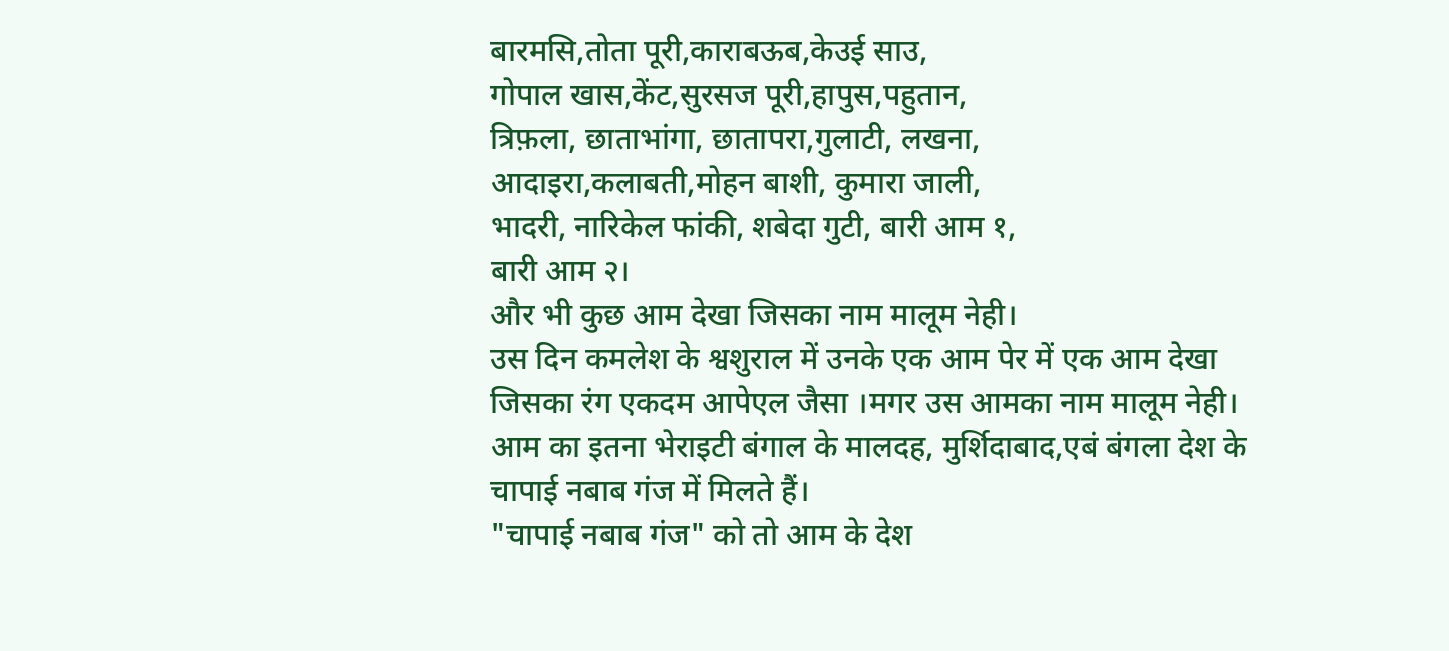बारमसि,तोता पूरी,काराबऊब,केउई साउ,
गोपाल खास,केंट,सुरसज पूरी,हापुस,पहुतान,
त्रिफ़ला, छाताभांगा, छातापरा,गुलाटी, लखना,
आदाइरा,कलाबती,मोहन बाशी, कुमारा जाली,
भादरी, नारिकेल फांकी, शबेदा गुटी, बारी आम १,
बारी आम २।
और भी कुछ आम देखा जिसका नाम मालूम नेही।
उस दिन कमलेश के श्वशुराल में उनके एक आम पेर में एक आम देखा जिसका रंग एकदम आपेएल जैसा ।मगर उस आमका नाम मालूम नेही।
आम का इतना भेराइटी बंगाल के मालदह, मुर्शिदाबाद,एबं बंगला देश के चापाई नबाब गंज में मिलते हैं।
"चापाई नबाब गंज" को तो आम के देश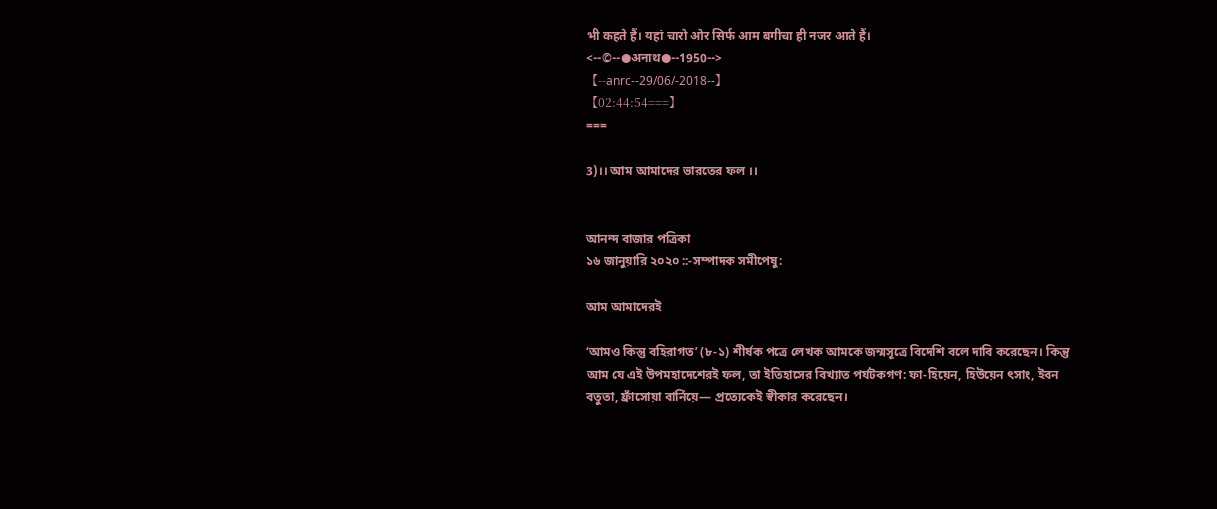भी कहते हैं। यहां चारो ओर सिर्फ आम बगीचा ही नजर आते हैं।
<--©--●अनाथ●--1950-->
【--anrc--29/06/-2018--】
【02:44:54===】
===

3)।। আম আমাদের ভারতের ফল ।।


আনন্দ বাজার পত্রিকা
১৬ জানুয়ারি ২০২০ ::-সম্পাদক সমীপেষু:

আম আমাদেরই

‘আমও কিন্তু বহিরাগত’ (৮-১) শীর্ষক পত্রে লেখক আমকে জন্মসূত্রে বিদেশি বলে দাবি করেছেন। কিন্তু আম যে এই উপমহাদেশেরই ফল, তা ইতিহাসের বিখ্যাত পর্যটকগণ: ফা-হিয়েন, হিউয়েন ৎসাং, ইবন বতুতা, ফ্রাঁসোয়া বার্নিয়ে— প্রত্যেকেই স্বীকার করেছেন।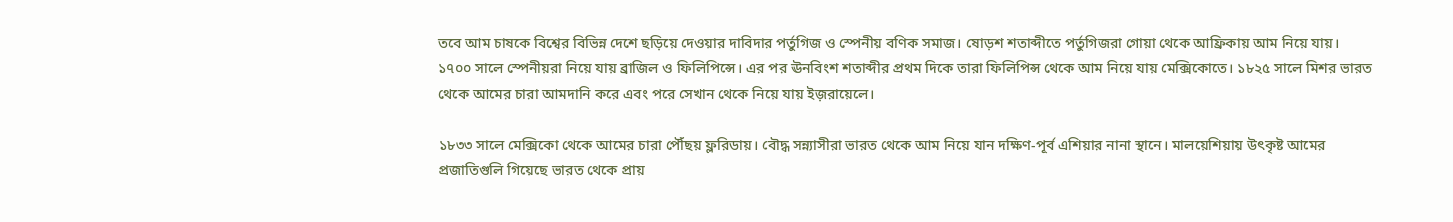তবে আম চাষকে বিশ্বের বিভিন্ন দেশে ছড়িয়ে দেওয়ার দাবিদার পর্তুগিজ ও স্পেনীয় বণিক সমাজ। ষোড়শ শতাব্দীতে পর্তুগিজরা গোয়া থেকে আফ্রিকায় আম নিয়ে যায়। ১৭০০ সালে স্পেনীয়রা নিয়ে যায় ব্রাজিল ও ফিলিপিন্সে। এর পর ঊনবিংশ শতাব্দীর প্রথম দিকে তারা ফিলিপিন্স থেকে আম নিয়ে যায় মেক্সিকোতে। ১৮২৫ সালে মিশর ভারত থেকে আমের চারা আমদানি করে এবং পরে সেখান থেকে নিয়ে যায় ইজ়রায়েলে।

১৮৩৩ সালে মেক্সিকো থেকে আমের চারা পৌঁছয় ফ্লরিডায়। বৌদ্ধ সন্ন্যাসীরা ভারত থেকে আম নিয়ে যান দক্ষিণ-পূর্ব এশিয়ার নানা স্থানে। মালয়েশিয়ায় উৎকৃষ্ট আমের প্রজাতিগুলি গিয়েছে ভারত থেকে প্রায়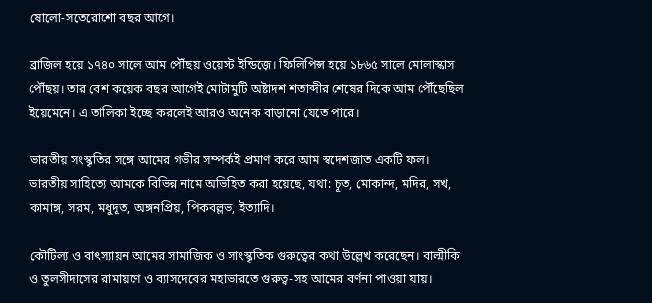ষোলো-সতেরোশো বছর আগে।

ব্রাজিল হয়ে ১৭৪০ সালে আম পৌঁছয় ওয়েস্ট ইন্ডিজ়ে। ফিলিপিন্স হয়ে ১৮৬৫ সালে মোলাস্কাস পৌঁছয়। তার বেশ কয়েক বছর আগেই মোটামুটি অষ্টাদশ শতাব্দীর শেষের দিকে আম পৌঁছেছিল ইয়েমেনে। এ তালিকা ইচ্ছে করলেই আরও অনেক বাড়ানো যেতে পারে।

ভারতীয় সংস্কৃতির সঙ্গে আমের গভীর সম্পর্কই প্রমাণ করে আম স্বদেশজাত একটি ফল। ভারতীয় সাহিত্যে আমকে বিভিন্ন নামে অভিহিত করা হয়েছে, যথা: চূত, মোকান্দ, মদির, সখ, কামাঙ্গ, সরম, মধুদূত, অঙ্গনপ্রিয়, পিকবল্লভ, ইত্যাদি।

কৌটিল্য ও বাৎস্যায়ন আমের সামাজিক ও সাংস্কৃতিক গুরুত্বের কথা উল্লেখ করেছেন। বাল্মীকি ও তুলসীদাসের রামায়ণে ও ব্যাসদেবের মহাভারতে গুরুত্ব-সহ আমের বর্ণনা পাওয়া যায়।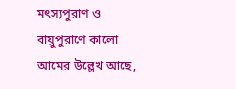মৎস্যপুরাণ ও বায়ুপুরাণে কালো আমের উল্লেখ আছে,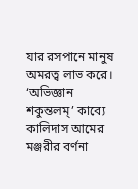যার রসপানে মানুষ অমরত্ব লাভ করে। ‘অভিজ্ঞান শকুন্তলম্’ কাব্যে কালিদাস আমের মঞ্জরীর বর্ণনা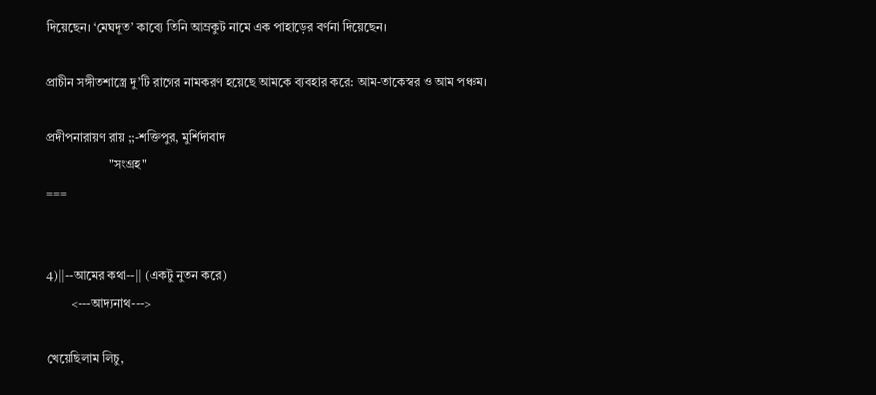দিয়েছেন। ‘মেঘদূত’ কাব্যে তিনি আম্রকুট নামে এক পাহাড়ের বর্ণনা দিয়েছেন।

প্রাচীন সঙ্গীতশাস্ত্রে দু’টি রাগের নামকরণ হয়েছে আমকে ব্যবহার করে: আম-তাকেস্বর ও আম পঞ্চম।

প্রদীপনারায়ণ রায় ;;-শক্তিপুর, মুর্শিদাবাদ
                    "সংগ্রহ"
===


4)||--আমের কথা--|| (একটু নুতন করে)
        <---আদ্যনাথ--->

খেয়েছিলাম লিচু,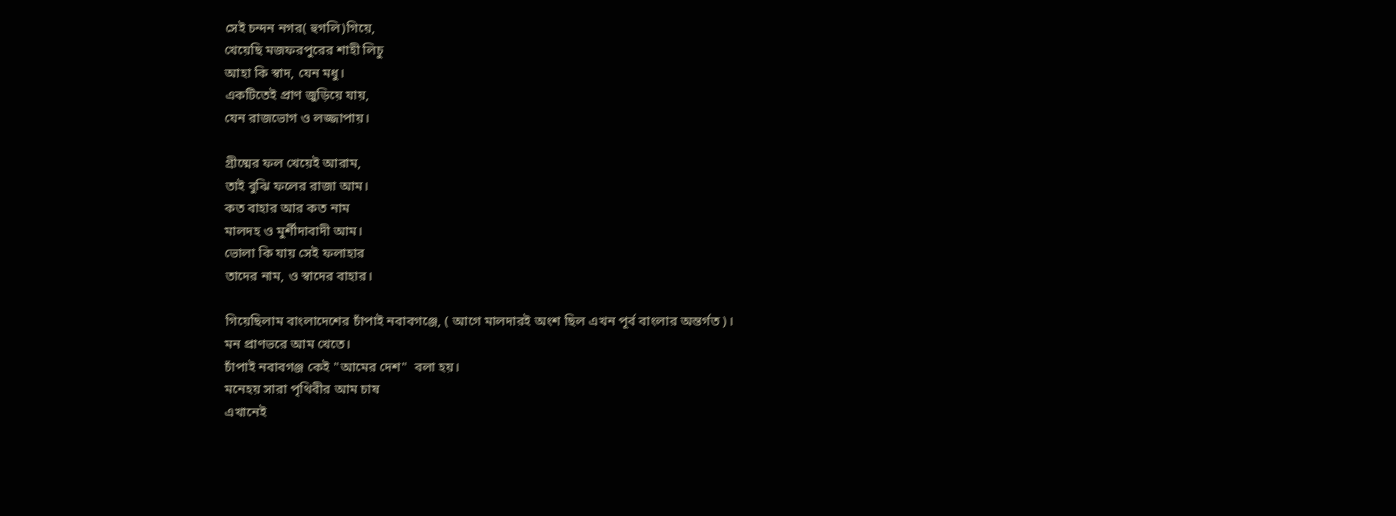সেই চন্দন নগর( হুগলি)গিয়ে,
খেয়েছি মজফরপুরের শাহী লিচু
আহা কি স্বাদ, যেন মধু।
একটিতেই প্রাণ জুড়িয়ে যায়,
যেন রাজভোগ ও লজ্জাপায়।

গ্রীষ্মের ফল খেয়েই আরাম,
তাই বুঝি ফলের রাজা আম।
কত বাহার আর কত নাম
মালদহ ও মুর্শীদাবাদী আম।
ভোলা কি যায় সেই ফলাহার
তাদের নাম, ও স্বাদের বাহার।

গিয়েছিলাম বাংলাদেশের চাঁপাই নবাবগঞ্জে, ( আগে মালদারই অংশ ছিল এখন পূর্ব বাংলার অন্তর্গত)।
মন প্রাণভরে আম খেতে।
চাঁপাই নবাবগঞ্জ কেই "আমের দেশ"  বলা হয়।
মনেহয় সারা পৃথিবীর আম চাষ
এখানেই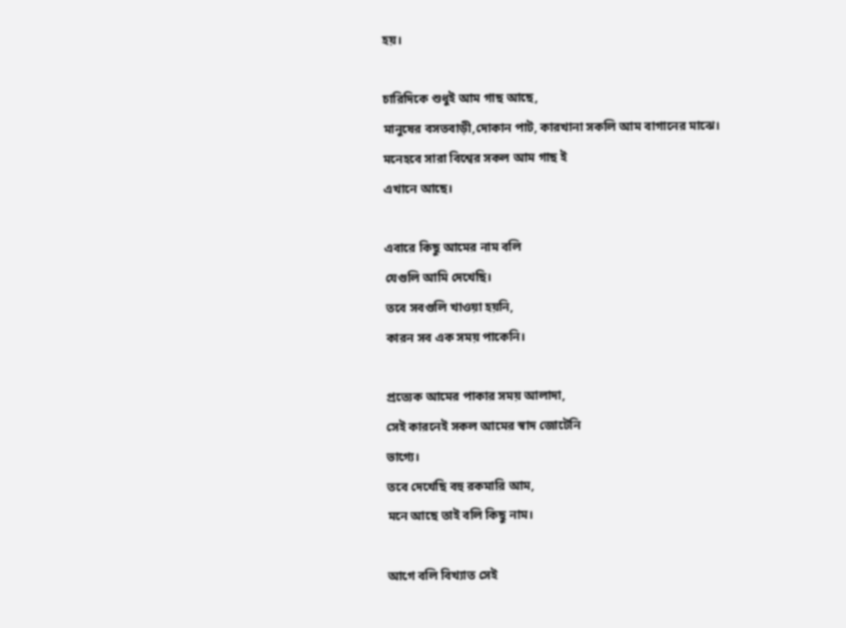হয়।

চারিদিকে শুধুই আম গাছ আছে,
মানুষের বসতবাড়ী,দোকান পাট, কারখানা সকলি আম বাগানের মাঝে।
মনেহবে সারা বিশ্বের সকল আম গাছ ই
এখানে আছে।

এবারে কিছু আমের নাম বলি
যেগুলি আমি দেখেছি।
তবে সবগুলি খাওয়া হয়নি,
কারন সব এক সময় পাকেনি।

প্রত্যেক আমের পাকার সময় আলাদা,
সেই কারনেই সকল আমের স্বাদ জোটেনি
ভাগ্যে।
তবে দেখেছি বহু রকমারি আম,
মনে আছে তাই বলি কিছু নাম।

আগে বলি বিখ্যাত সেই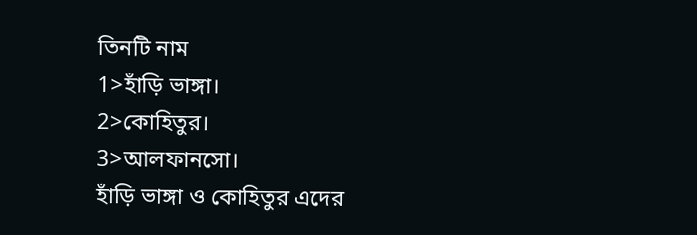তিনটি নাম
1>হাঁড়ি ভাঙ্গা।
2>কোহিতুর।
3>আলফানসো।
হাঁড়ি ভাঙ্গা ও কোহিতুর এদের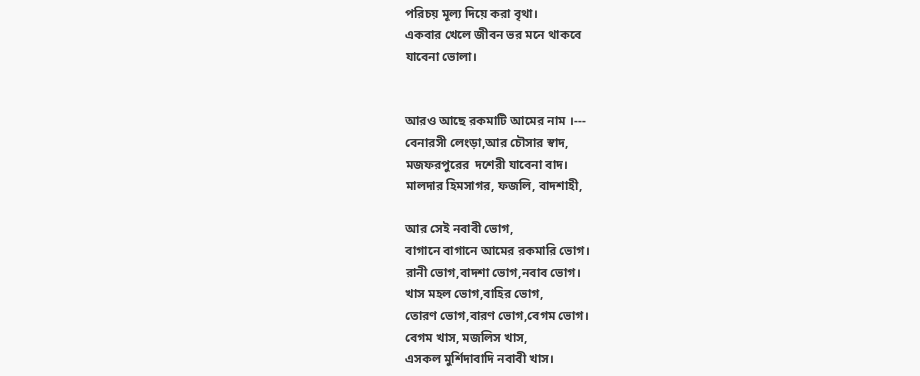পরিচয় মূল্য দিয়ে করা বৃথা।
একবার খেলে জীবন ভর মনে থাকবে
যাবেনা ভোলা।


আরও আছে রকমাটি আমের নাম ।---
বেনারসী লেংড়া,আর চৌসার স্বাদ,
মজফরপুরের  দশেরী যাবেনা বাদ।
মালদার হিমসাগর, ফজলি, বাদশাহী,

আর সেই নবাবী ভোগ,
বাগানে বাগানে আমের রকমারি ভোগ।
রানী ভোগ,বাদশা ভোগ,নবাব ভোগ।
খাস মহল ভোগ,বাহির ভোগ,
তোরণ ভোগ,বারণ ভোগ,বেগম ভোগ।
বেগম খাস, মজলিস খাস,
এসকল মুর্শিদাবাদি নবাবী খাস।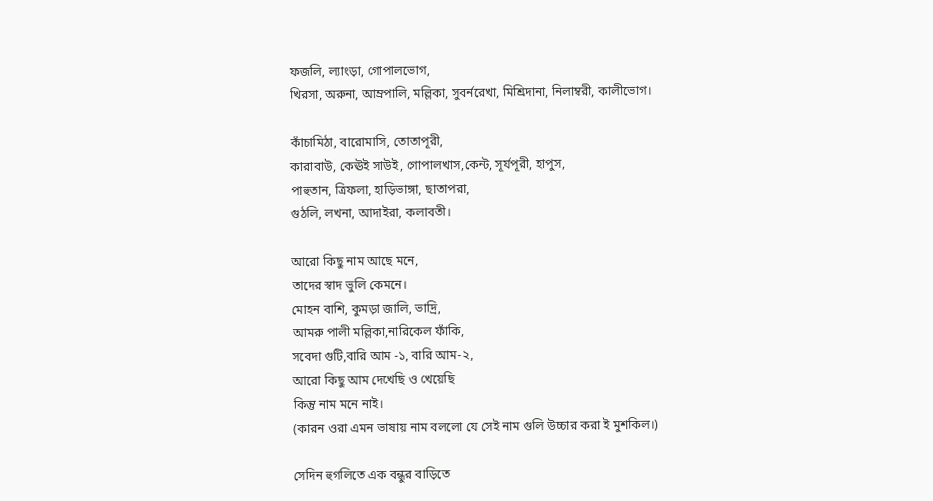ফজলি, ল্যাংড়া, গোপালভোগ,
খিরসা, অরুনা, আম্রপালি, মল্লিকা, সুবর্নরেখা, মিশ্রিদানা, নিলাম্বরী, কালীভোগ।

কাঁচামিঠা, বারোমাসি, তোতাপূরী,
কারাবাউ, কেঊই সাউই, গোপালখাস,কেন্ট, সূর্যপূরী, হাপুস,
পাহুতান, ত্রিফলা, হাড়িভাঙ্গা, ছাতাপরা,
গুঠলি, লখনা, আদাইরা, কলাবতী।

আরো কিছু নাম আছে মনে,
তাদের স্বাদ ভুলি কেমনে।
মোহন বাশি, কুমড়া জালি, ভাদ্রি,
আমরু পালী মল্লিকা,নারিকেল ফাঁকি,
সবেদা গুটি,বারি আম -১, বারি আম-২,
আরো কিছু আম দেখেছি ও খেয়েছি
কিন্তু নাম মনে নাই।
(কারন ওরা এমন ভাষায় নাম বললো যে সেই নাম গুলি উচ্চার করা ই মুশকিল।)

সেদিন হুগলিতে এক বন্ধুর বাড়িতে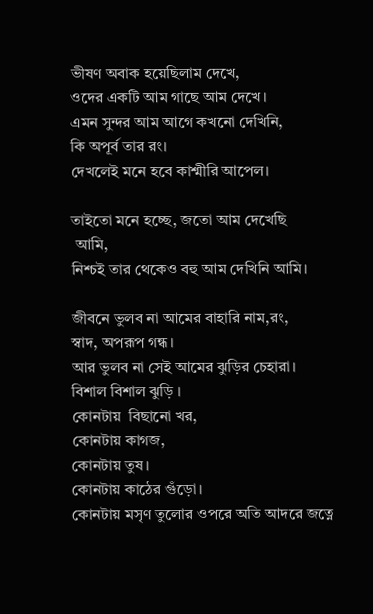ভীষণ অবাক হয়েছিলাম দেখে,
ওদের একটি আম গাছে আম দেখে।
এমন সুন্দর আম আগে কখনো দেখিনি,
কি অপূর্ব তার রং।
দেখলেই মনে হবে কাশ্মীরি আপেল।

তাইতো মনে হচ্ছে, জতো আম দেখেছি
 আমি,
নিশ্চই তার থেকেও বহু আম দেখিনি আমি।

জীবনে ভুলব না আমের বাহারি নাম,রং,
স্বাদ, অপরূপ গন্ধ।
আর ভুলব না সেই আমের ঝুড়ির চেহারা।
বিশাল বিশাল ঝুড়ি ।
কোনটায়  বিছানো খর,
কোনটায় কাগজ,
কোনটায় তুষ।
কোনটায় কাঠের গুঁড়ো।
কোনটায় মসৃণ তুলোর ওপরে অতি আদরে জত্নে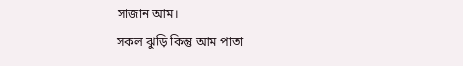সাজান আম।
সকল ঝুড়ি কিন্তু আম পাতা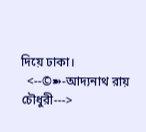দিয়ে ঢাকা।
  <--©➽-আদ্যনাথ রায় চৌধুরী--->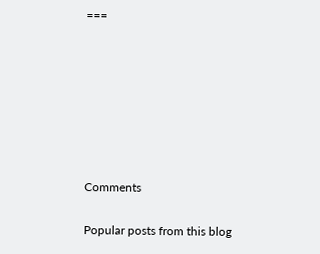===







Comments

Popular posts from this blog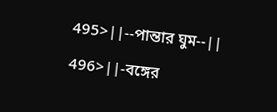495>||--পান্তার ঘুম--||

496>||-বঙ্গের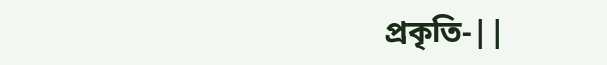প্রকৃতি-||